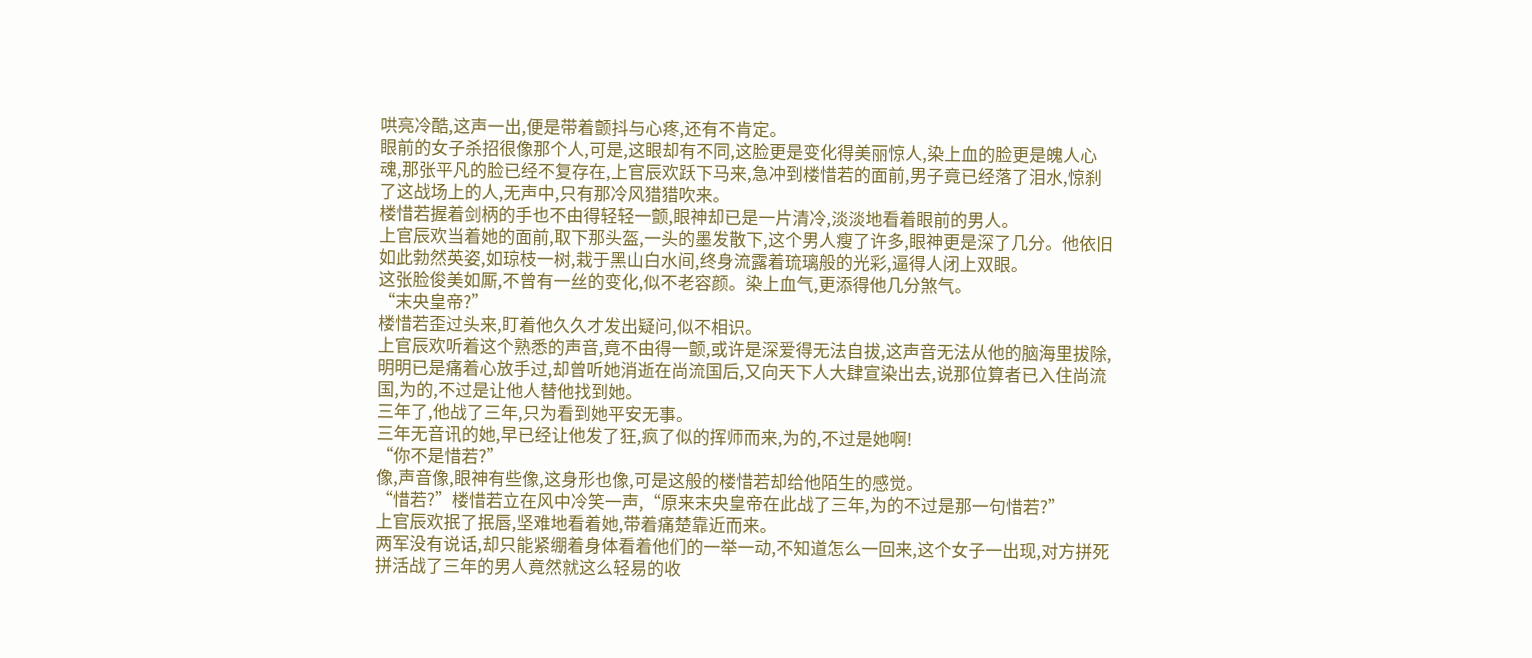哄亮冷酷,这声一出,便是带着颤抖与心疼,还有不肯定。
眼前的女子杀招很像那个人,可是,这眼却有不同,这脸更是变化得美丽惊人,染上血的脸更是魄人心魂,那张平凡的脸已经不复存在,上官辰欢跃下马来,急冲到楼惜若的面前,男子竟已经落了泪水,惊刹了这战场上的人,无声中,只有那冷风猎猎吹来。
楼惜若握着剑柄的手也不由得轻轻一颤,眼神却已是一片清冷,淡淡地看着眼前的男人。
上官辰欢当着她的面前,取下那头盔,一头的墨发散下,这个男人瘦了许多,眼神更是深了几分。他依旧如此勃然英姿,如琼枝一树,栽于黑山白水间,终身流露着琉璃般的光彩,逼得人闭上双眼。
这张脸俊美如厮,不曾有一丝的变化,似不老容颜。染上血气,更添得他几分煞气。
“末央皇帝?”
楼惜若歪过头来,盯着他久久才发出疑问,似不相识。
上官辰欢听着这个熟悉的声音,竟不由得一颤,或许是深爱得无法自拔,这声音无法从他的脑海里拔除,明明已是痛着心放手过,却曾听她消逝在尚流国后,又向天下人大肆宣染出去,说那位算者已入住尚流国,为的,不过是让他人替他找到她。
三年了,他战了三年,只为看到她平安无事。
三年无音讯的她,早已经让他发了狂,疯了似的挥师而来,为的,不过是她啊!
“你不是惜若?”
像,声音像,眼神有些像,这身形也像,可是这般的楼惜若却给他陌生的感觉。
“惜若?”楼惜若立在风中冷笑一声,“原来末央皇帝在此战了三年,为的不过是那一句惜若?”
上官辰欢抿了抿唇,坚难地看着她,带着痛楚靠近而来。
两军没有说话,却只能紧绷着身体看着他们的一举一动,不知道怎么一回来,这个女子一出现,对方拼死拼活战了三年的男人竟然就这么轻易的收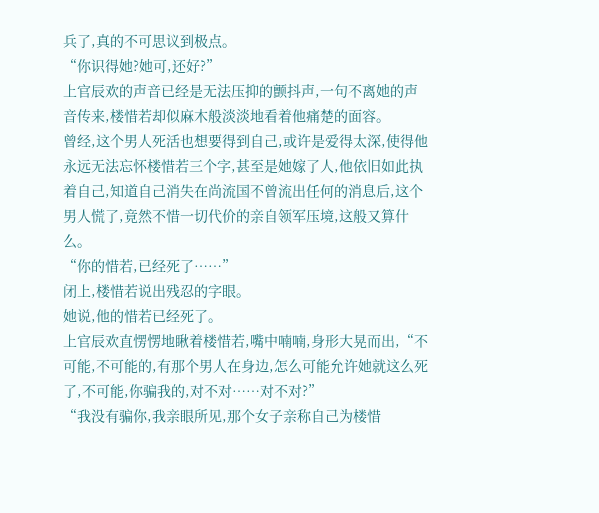兵了,真的不可思议到极点。
“你识得她?她可,还好?”
上官辰欢的声音已经是无法压抑的颤抖声,一句不离她的声音传来,楼惜若却似麻木般淡淡地看着他痛楚的面容。
曾经,这个男人死活也想要得到自己,或许是爱得太深,使得他永远无法忘怀楼惜若三个字,甚至是她嫁了人,他依旧如此执着自己,知道自己消失在尚流国不曾流出任何的消息后,这个男人慌了,竟然不惜一切代价的亲自领军压境,这般又算什么。
“你的惜若,已经死了……”
闭上,楼惜若说出残忍的字眼。
她说,他的惜若已经死了。
上官辰欢直愣愣地瞅着楼惜若,嘴中喃喃,身形大晃而出,“不可能,不可能的,有那个男人在身边,怎么可能允许她就这么死了,不可能,你骗我的,对不对……对不对?”
“我没有骗你,我亲眼所见,那个女子亲称自己为楼惜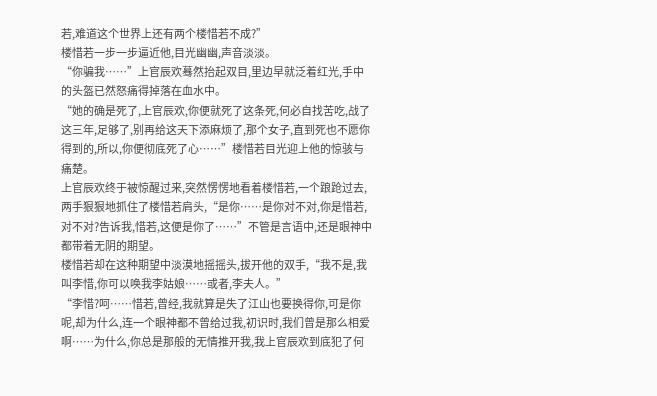若,难道这个世界上还有两个楼惜若不成?”
楼惜若一步一步逼近他,目光幽幽,声音淡淡。
“你骗我……”上官辰欢蓦然抬起双目,里边早就泛着红光,手中的头盔已然怒痛得掉落在血水中。
“她的确是死了,上官辰欢,你便就死了这条死,何必自找苦吃,战了这三年,足够了,别再给这天下添麻烦了,那个女子,直到死也不愿你得到的,所以,你便彻底死了心……”楼惜若目光迎上他的惊骇与痛楚。
上官辰欢终于被惊醒过来,突然愣愣地看着楼惜若,一个踉跄过去,两手狠狠地抓住了楼惜若肩头,“是你……是你对不对,你是惜若,对不对?告诉我,惜若,这便是你了……”不管是言语中,还是眼神中都带着无阴的期望。
楼惜若却在这种期望中淡漠地摇摇头,拔开他的双手,“我不是,我叫李惜,你可以唤我李姑娘……或者,李夫人。”
“李惜?呵……惜若,曾经,我就算是失了江山也要换得你,可是你呢,却为什么,连一个眼神都不曾给过我,初识时,我们曾是那么相爱啊……为什么,你总是那般的无情推开我,我上官辰欢到底犯了何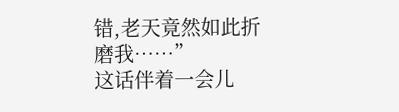错,老天竟然如此折磨我……”
这话伴着一会儿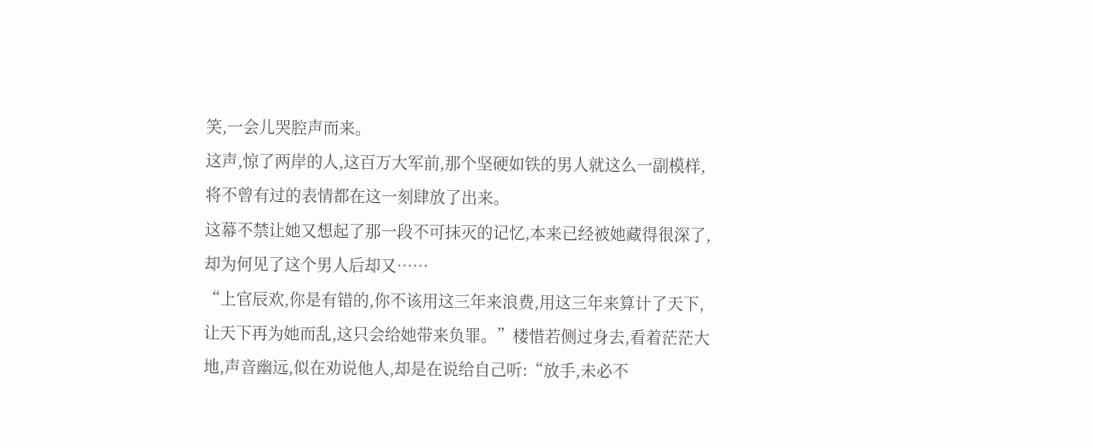笑,一会儿哭腔声而来。
这声,惊了两岸的人,这百万大军前,那个坚硬如铁的男人就这么一副模样,将不曾有过的表情都在这一刻肆放了出来。
这幕不禁让她又想起了那一段不可抹灭的记忆,本来已经被她藏得很深了,却为何见了这个男人后却又……
“上官辰欢,你是有错的,你不该用这三年来浪费,用这三年来算计了天下,让天下再为她而乱,这只会给她带来负罪。”楼惜若侧过身去,看着茫茫大地,声音幽远,似在劝说他人,却是在说给自己听:“放手,未必不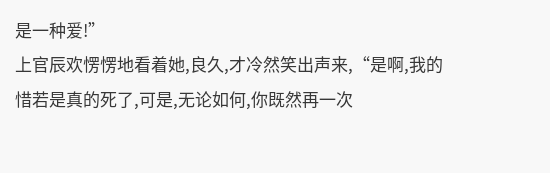是一种爱!”
上官辰欢愣愣地看着她,良久,才冷然笑出声来,“是啊,我的惜若是真的死了,可是,无论如何,你既然再一次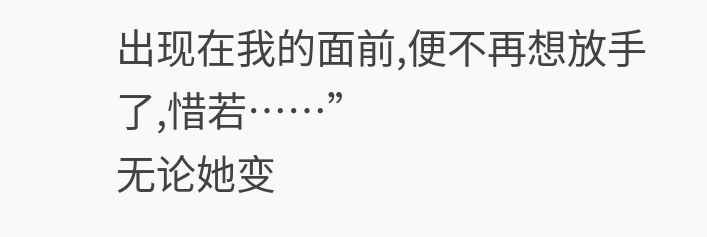出现在我的面前,便不再想放手了,惜若……”
无论她变